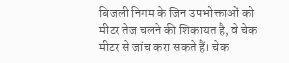बिजली निगम के जिन उपभोक्ताओं को मीटर तेज चलने की शिकायत है, वे चेक मीटर से जांच करा सकते हैं। चेक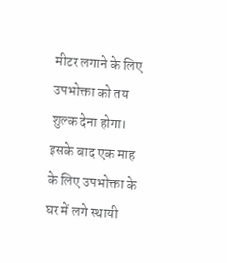मीटर लगाने के लिए उपभोक्ता को तय शुल्क देना होगा। इसके बाद एक माह के लिए उपभोक्ता के घर में लगे स्थायी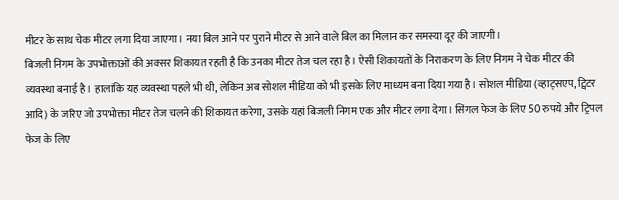मीटर के साथ चेक मीटर लगा दिया जाएगा। नया बिल आने पर पुराने मीटर से आने वाले बिल का मिलान कर समस्या दूर की जाएगी।
बिजली निगम के उपभोक्ताओं की अक्सर शिकायत रहती है कि उनका मीटर तेज चल रहा है। ऐसी शिकायतों के निराकरण के लिए निगम ने चेक मीटर की व्यवस्था बनाई है। हालांकि यह व्यवस्था पहले भी थी, लेकिन अब सोशल मीडिया को भी इसके लिए माध्यम बना दिया गया है। सोशल मीडिया (व्हाट्सएप, ट्विटर आदि) के जरिए जो उपभोक्ता मीटर तेज चलने की शिकायत करेगा, उसके यहां बिजली निगम एक और मीटर लगा देगा। सिंगल फेज के लिए 50 रुपये और ट्रिपल फेज के लिए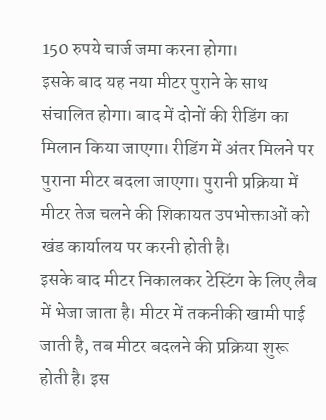150 रुपये चार्ज जमा करना होगा।
इसके बाद यह नया मीटर पुराने के साथ संचालित होगा। बाद में दोनों की रीडिंग का मिलान किया जाएगा। रीडिंग में अंतर मिलने पर पुराना मीटर बदला जाएगा। पुरानी प्रक्रिया में मीटर तेज चलने की शिकायत उपभोक्ताओं को खंड कार्यालय पर करनी होती है।
इसके बाद मीटर निकालकर टेस्टिंग के लिए लैब में भेजा जाता है। मीटर में तकनीकी खामी पाई जाती है, तब मीटर बदलने की प्रक्रिया शुरू होती है। इस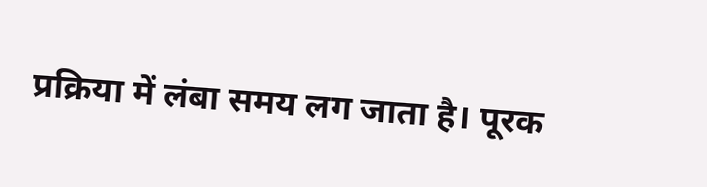प्रक्रिया में लंबा समय लग जाता है। पूरक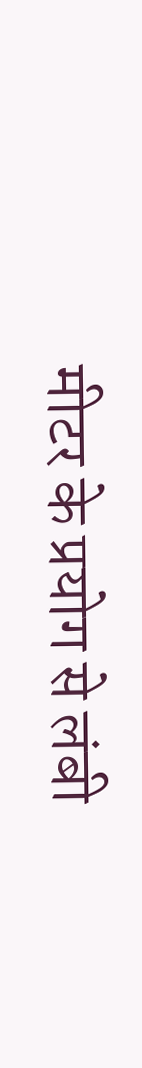मीटर के प्रयोग से लंबी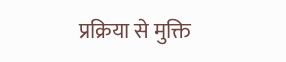प्रक्रिया से मुक्ति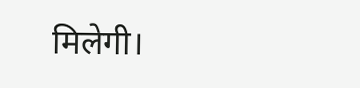मिलेगी।